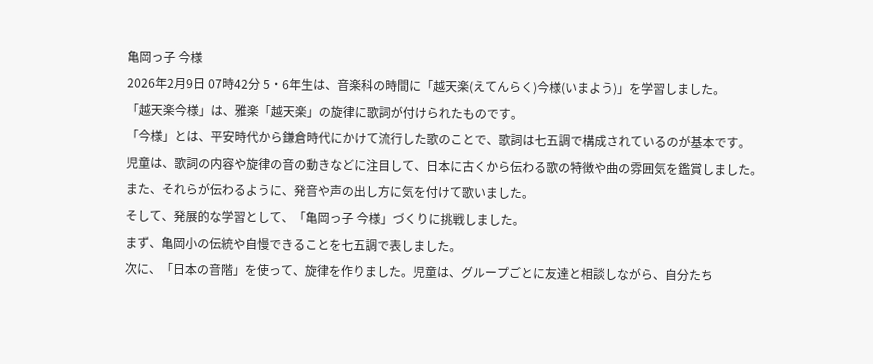亀岡っ子 今様
2026年2月9日 07時42分 5・6年生は、音楽科の時間に「越天楽(えてんらく)今様(いまよう)」を学習しました。
「越天楽今様」は、雅楽「越天楽」の旋律に歌詞が付けられたものです。
「今様」とは、平安時代から鎌倉時代にかけて流行した歌のことで、歌詞は七五調で構成されているのが基本です。
児童は、歌詞の内容や旋律の音の動きなどに注目して、日本に古くから伝わる歌の特徴や曲の雰囲気を鑑賞しました。
また、それらが伝わるように、発音や声の出し方に気を付けて歌いました。
そして、発展的な学習として、「亀岡っ子 今様」づくりに挑戦しました。
まず、亀岡小の伝統や自慢できることを七五調で表しました。
次に、「日本の音階」を使って、旋律を作りました。児童は、グループごとに友達と相談しながら、自分たち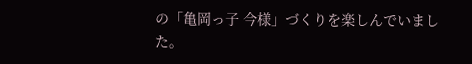の「亀岡っ子 今様」づくりを楽しんでいました。